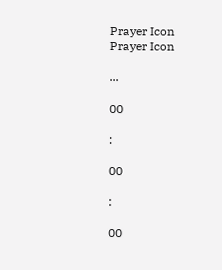Prayer Icon
Prayer Icon

...

00

:

00

:

00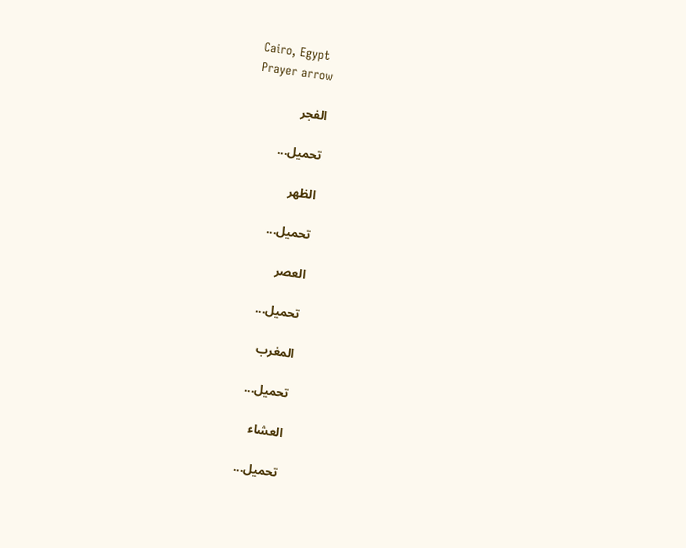Cairo, Egypt
Prayer arrow

الفجر

تحميل...

الظهر

تحميل...

العصر

تحميل...

المغرب

تحميل...

العشاء

تحميل...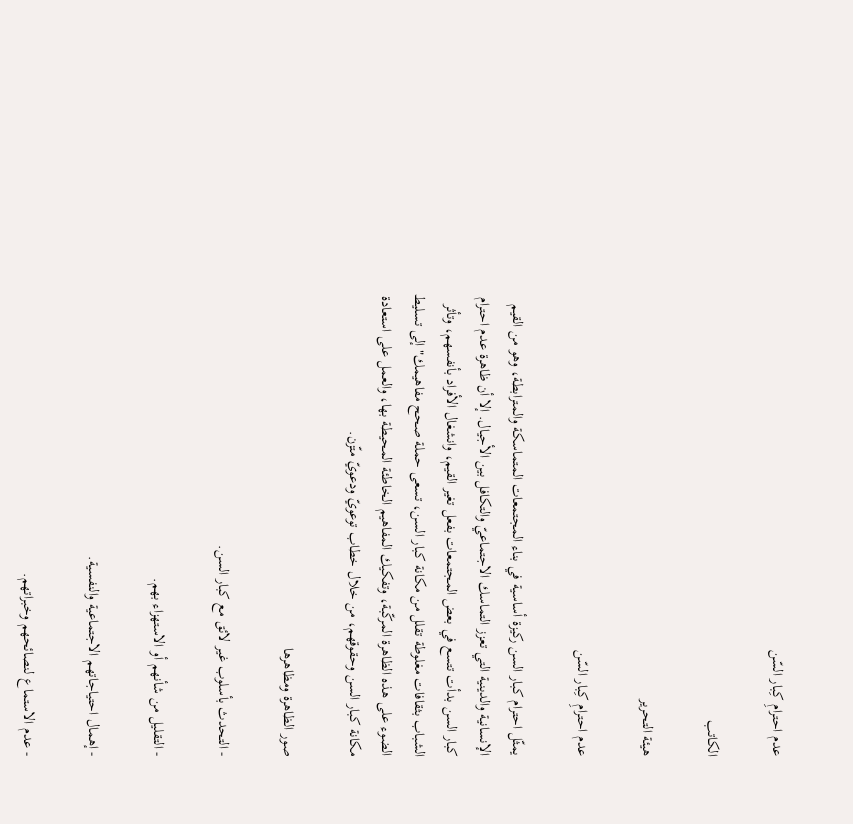عدم احترامِ كِبار السّن

الكاتب

هيئة التحرير

عدم احترامِ كِبار السّن

يمثّل احترام كبار السن ركيزة أساسية في بناء المجتمعات المتماسكة والمترابطة، وهو من القيم الإنسانية والدينية التي تعزز التماسك الاجتماعيّ والتكافل بين الأجيال. إلا أن ظاهرة عدم احترام كبار السن بدأت تتسع في بعض المجتمعات بفعل تغير القيم، وانشغال الأفراد بأنفسهم، وتأثر الشباب بثقافات مغلوطة تقلل من مكانة كبار السن، تسعى حملة صحح مفاهيمك" إلى تسليط الضوء على هذه الظاهرة المركّبة، وتفكيك المفاهيم الخاطئة المحيطة بها، والعمل على استعادة مكانة كبار السن وحقوقهم، من خلال خطاب توعويّ ودعويّ متّزن.

صور الظاهرة ومظاهرها

- التحدث بأسلوب غير لائق مع كبار السن.

- التقليل من شأنهم أو الاستهزاء بهم.

- إهمال احتياجاتهم الاجتماعية والنفسية.

- عدم الاستماع لنصائحهم وخبراتهم.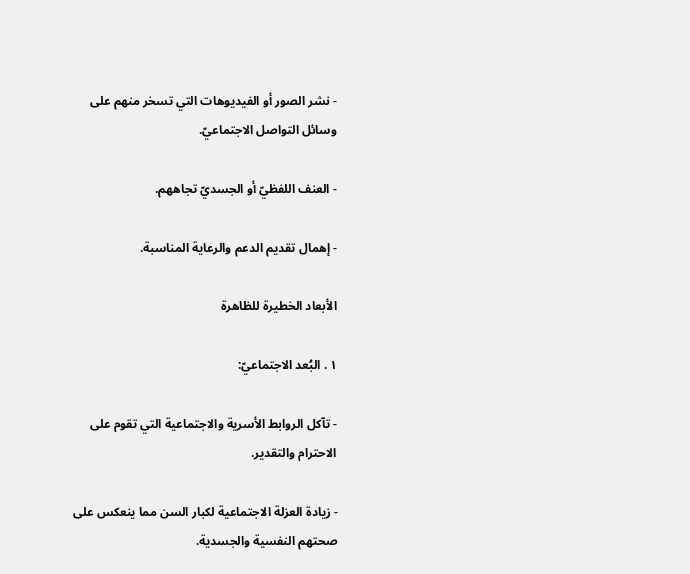- نشر الصور أو الفيديوهات التي تسخر منهم على وسائل التواصل الاجتماعيّ.

- العنف اللفظيّ أو الجسديّ تجاههم.

- إهمال تقديم الدعم والرعاية المناسبة.

الأبعاد الخطيرة للظاهرة

١ . البُعد الاجتماعيّ:

- تآكل الروابط الأسرية والاجتماعية التي تقوم على الاحترام والتقدير.

- زيادة العزلة الاجتماعية لكبار السن مما ينعكس على صحتهم النفسية والجسدية.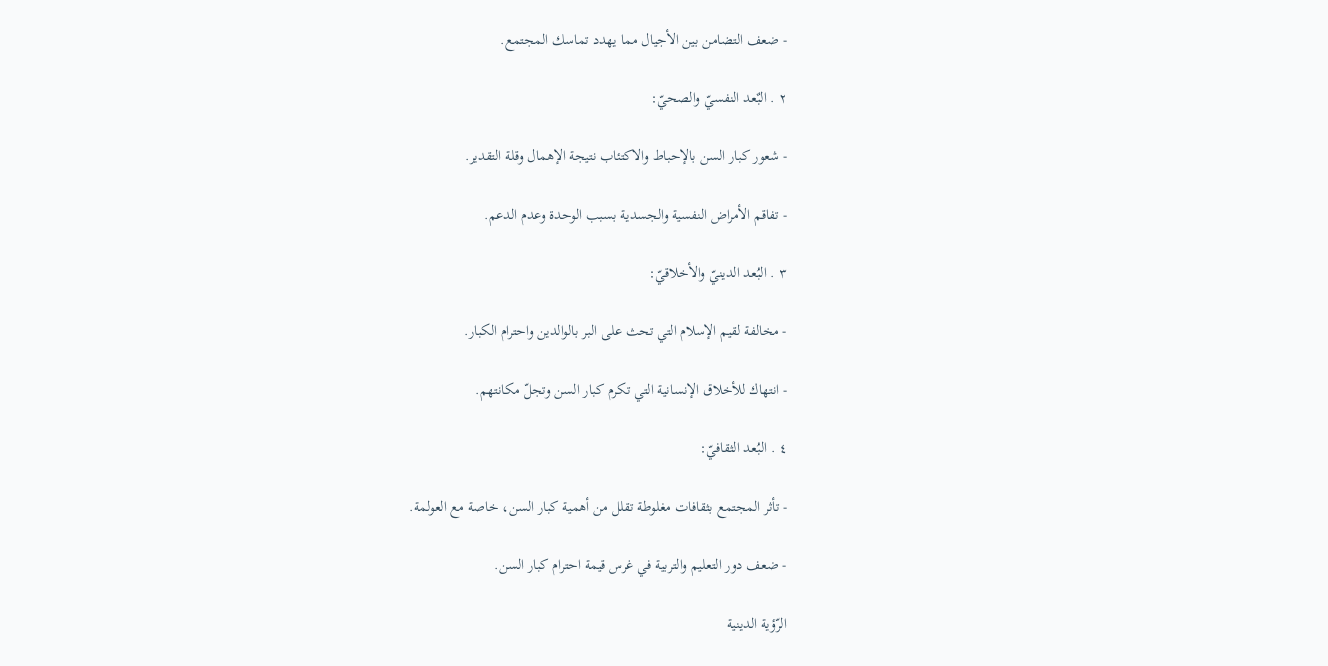- ضعف التضامن بين الأجيال مما يهدد تماسك المجتمع.

٢ . البٌعد النفسيّ والصحيّ:

- شعور كبار السن بالإحباط والاكتئاب نتيجة الإهمال وقلة التقدير.

- تفاقم الأمراض النفسية والجسدية بسبب الوحدة وعدم الدعم.

٣ . البُعد الدينيّ والأخلاقيّ:

- مخالفة لقيم الإسلام التي تحث على البر بالوالدين واحترام الكبار.

- انتهاك للأخلاق الإنسانية التي تكرم كبار السن وتجلّ مكانتهم.

٤ . البُعد الثقافيّ:

- تأثر المجتمع بثقافات مغلوطة تقلل من أهمية كبار السن، خاصة مع العولمة.

- ضعف دور التعليم والتربية في غرس قيمة احترام كبار السن.

الرّؤية الدينية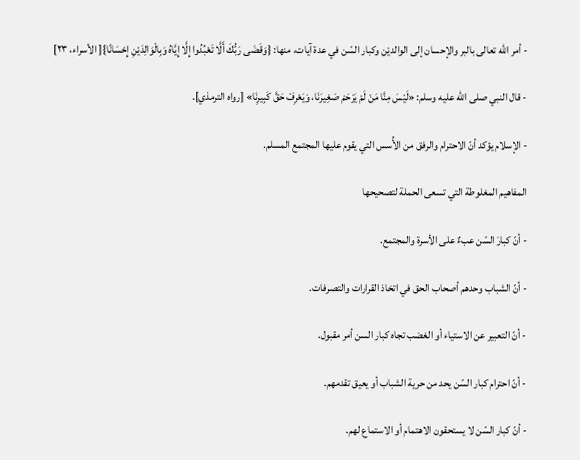- أمر الله تعالى بالبر والإحسان إلى الوالديْن وكبار السّن في عدة آيات، منها: {وَقَضَى رَبُّكَ أَلَّا تَعْبُدُوا إِلَّا إِيَّاهُ وَبِالْوَالِدَيْنِ إِحْسَانًا}[ الأسراء، ٢٣]

- قال النبي صلى الله عليه وسلم: «لَيْسَ مِنَّا مَنْ لَمْ يَرْحَمْ صَغِيرَنَا، وَيَعْرِفْ حَقَّ كَبِيرِنَا» [رواه الترمذي].

- الإسلام يؤكد أنّ الاحترام والرفق من الأُسس التي يقوم عليها المجتمع المسلم.

المفاهيم المغلوطة التي تسعى الحملة لتصحيحها

- أنّ كبارَ السّن عبءٌ على الأسرة والمجتمع.

- أنّ الشباب وحدهم أصحاب الحق في اتخاذ القرارات والتصرفات.

- أنّ التعبير عن الاستياء أو الغضب تجاه كبار السن أمر مقبول.

- أنّ احترام كبار السّن يحد من حرية الشباب أو يعيق تقدمهم.

- أنّ كبار السّن لا يستحقون الاهتمام أو الاستماع لهم.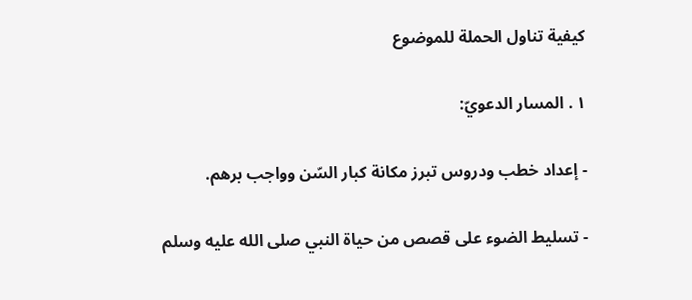كيفية تناول الحملة للموضوع

١ . المسار الدعويّ:

- إعداد خطب ودروس تبرز مكانة كبار السّن وواجب برهم.

- تسليط الضوء على قصص من حياة النبي صلى الله عليه وسلم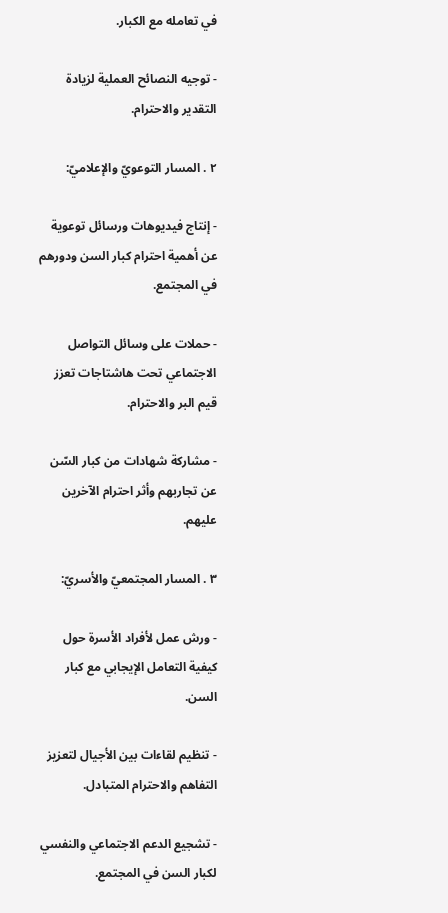في تعامله مع الكبار.

- توجيه النصائح العملية لزيادة التقدير والاحترام.

٢ . المسار التوعويّ والإعلاميّ:

- إنتاج فيديوهات ورسائل توعوية عن أهمية احترام كبار السن ودورهم في المجتمع.

- حملات على وسائل التواصل الاجتماعي تحت هاشتاجات تعزز قيم البر والاحترام.

- مشاركة شهادات من كبار السّن عن تجاربهم وأثر احترام الآخرين عليهم.

٣ . المسار المجتمعيّ والأسريّ:

- ورش عمل لأفراد الأسرة حول كيفية التعامل الإيجابي مع كبار السن.

- تنظيم لقاءات بين الأجيال لتعزيز التفاهم والاحترام المتبادل.

- تشجيع الدعم الاجتماعي والنفسي لكبار السن في المجتمع.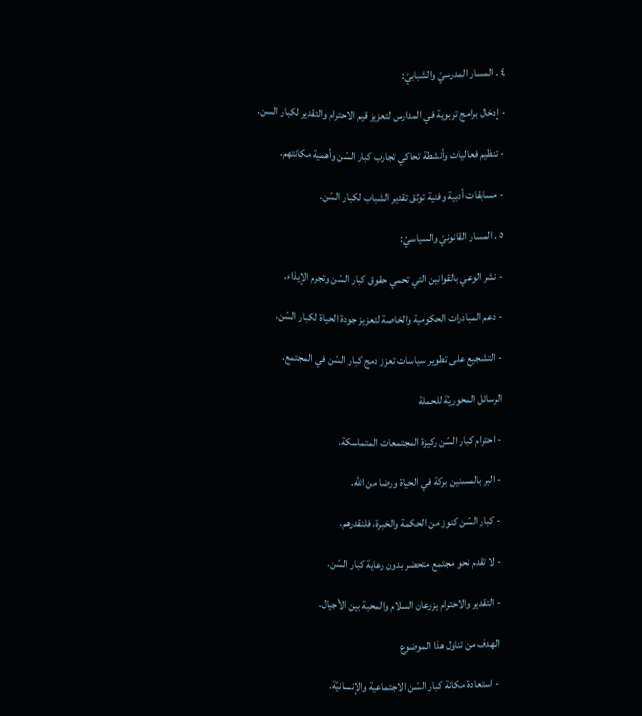٤ . المسار المدرسيّ والشبابيّ:

- إدخال برامج تربوية في المدارس لتعزيز قيم الاحترام والتقدير لكبار السن.

- تنظيم فعاليات وأنشطة تحاكي تجارب كبار السّن وأهمية مكانتهم.

- مسابقات أدبية وفنية توثق تقدير الشباب لكبار السّن.

٥ . المسار القانونيّ والسياسيّ:

- نشر الوعي بالقوانين التي تحمي حقوق كبار السّن وتجرم الإيذاء.

- دعم المبادرات الحكومية والخاصة لتعزيز جودة الحياة لكبار السّن.

- التشجيع على تطوير سياسات تعزز دمج كبار السّن في المجتمع.

الرسائل المحوريّة للحملة

- احترام كبار السّن ركيزة المجتمعات المتماسكة.

- البر بالمسنين بركة في الحياة ورضا من الله.

- كبار السّن كنوز من الحكمة والخبرة، فلنقدرهم.

- لا تقدم نحو مجتمع متحضر بدون رعاية كبار السّن.

- التقدير والاحترام يزرعان السلام والمحبة بين الأجيال.

الهدف من تناول هذا الموضوع

- استعادة مكانة كبار السّن الاجتماعية والإنسانيّة.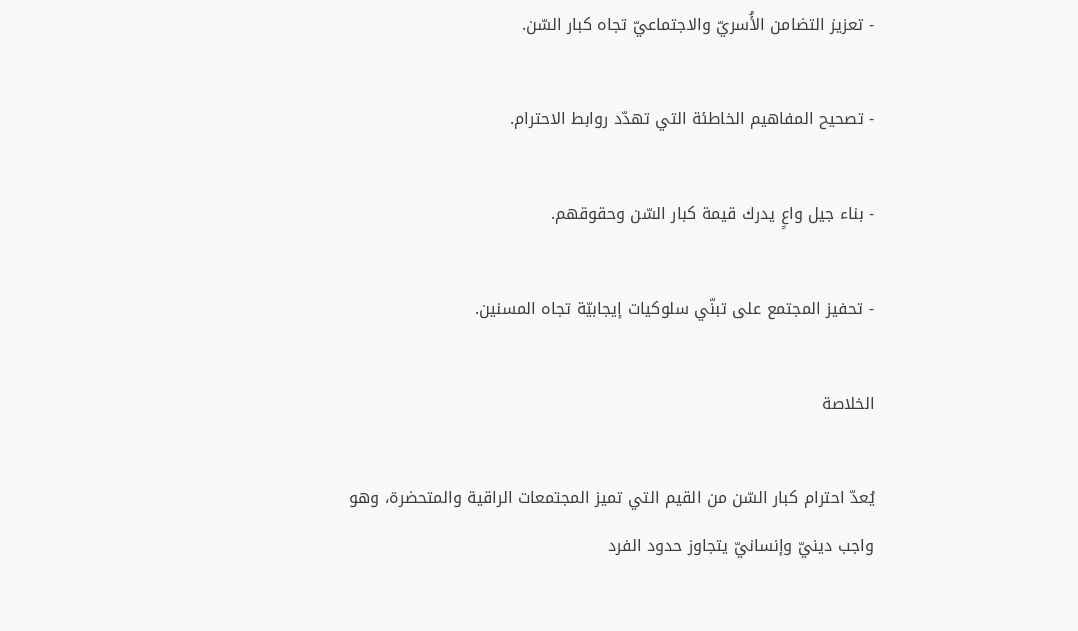- تعزيز التضامن الأُسريّ والاجتماعيّ تجاه كبار السّن.

- تصحيح المفاهيم الخاطئة التي تهدّد روابط الاحترام.

- بناء جيل واعٍ يدرك قيمة كبار السّن وحقوقهم.

- تحفيز المجتمع على تبنّي سلوكيات إيجابيّة تجاه المسنين.

الخلاصة

يُعدّ احترام كبار السّن من القيم التي تميز المجتمعات الراقية والمتحضرة، وهو واجب دينيّ وإنسانيّ يتجاوز حدود الفرد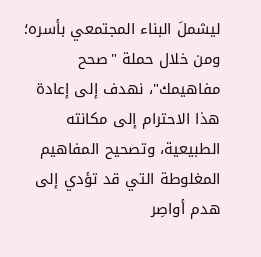ليشملَ البناء المجتمعي بأسره؛ ومن خلال حملة "صحح مفاهيمك"، نهدف إلى إعادة هذا الاحترام إلى مكانته الطبيعية، وتصحيح المفاهيم المغلوطة التي قد تؤدي إلى هدم أواصِر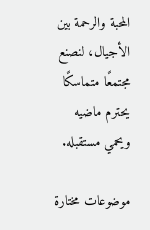المحبة والرحمة بين الأجيال، لنصنع مجتمعًا متماسكًا يحترم ماضيه ويحمي مستقبله.

موضوعات مختارة